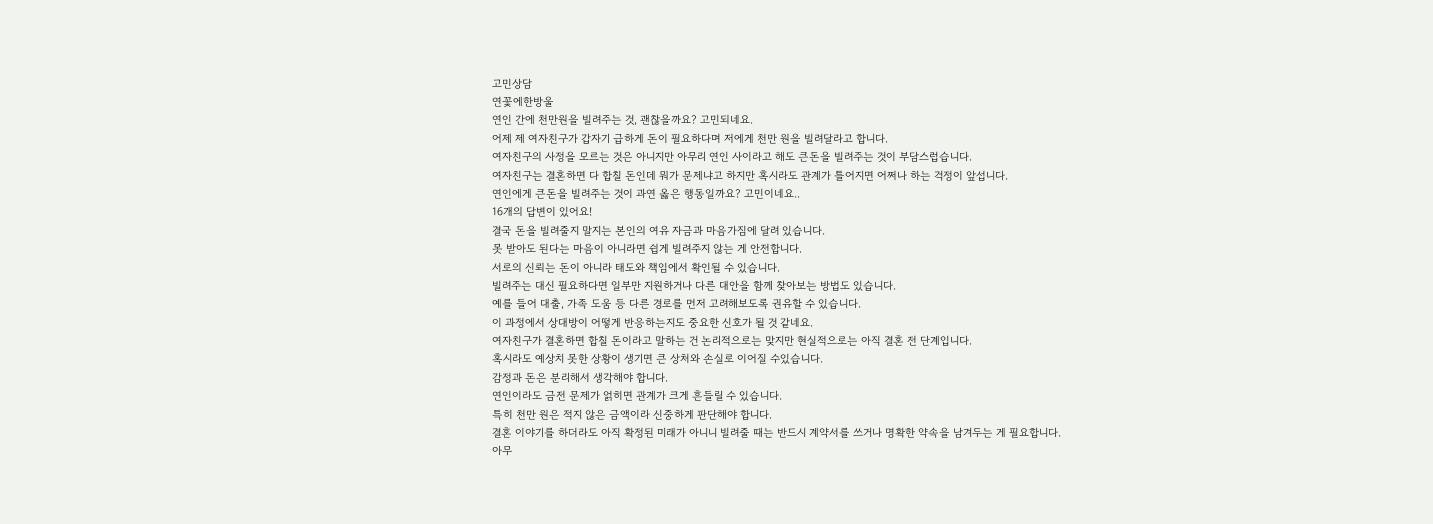고민상담
연꽃에한방울
연인 간에 천만원을 빌려주는 것, 괜찮을까요? 고민되네요.
어제 제 여자친구가 갑자기 급하게 돈이 필요하다며 저에게 천만 원을 빌려달라고 합니다.
여자친구의 사정을 모르는 것은 아니지만 아무리 연인 사이라고 해도 큰돈을 빌려주는 것이 부담스럽습니다.
여자친구는 결혼하면 다 합칠 돈인데 뭐가 문제냐고 하지만 혹시라도 관계가 틀어지면 어쩌나 하는 걱정이 앞섭니다.
연인에게 큰돈을 빌려주는 것이 과연 옳은 행동일까요? 고민이네요..
16개의 답변이 있어요!
결국 돈을 빌려줄지 말지는 본인의 여유 자금과 마음가짐에 달려 있습니다.
못 받아도 된다는 마음이 아니라면 쉽게 빌려주지 않는 게 안전합니다.
서로의 신뢰는 돈이 아니라 태도와 책임에서 확인될 수 있습니다.
빌려주는 대신 필요하다면 일부만 지원하거나 다른 대안을 함께 찾아보는 방법도 있습니다.
예를 들어 대출, 가족 도움 등 다른 경로를 먼저 고려해보도록 권유할 수 있습니다.
이 과정에서 상대방이 어떻게 반응하는지도 중요한 신호가 될 것 같네요.
여자친구가 결혼하면 합칠 돈이라고 말하는 건 논리적으로는 맞지만 현실적으로는 아직 결혼 전 단계입니다.
혹시라도 예상치 못한 상황이 생기면 큰 상처와 손실로 이어질 수있습니다.
감정과 돈은 분리해서 생각해야 합니다.
연인이라도 금전 문제가 얽히면 관계가 크게 흔들릴 수 있습니다.
특히 천만 원은 적지 않은 금액이라 신중하게 판단해야 합니다.
결혼 이야기를 하더라도 아직 확정된 미래가 아니니 빌려줄 때는 반드시 계약서를 쓰거나 명확한 약속을 남겨두는 게 필요합니다.
아무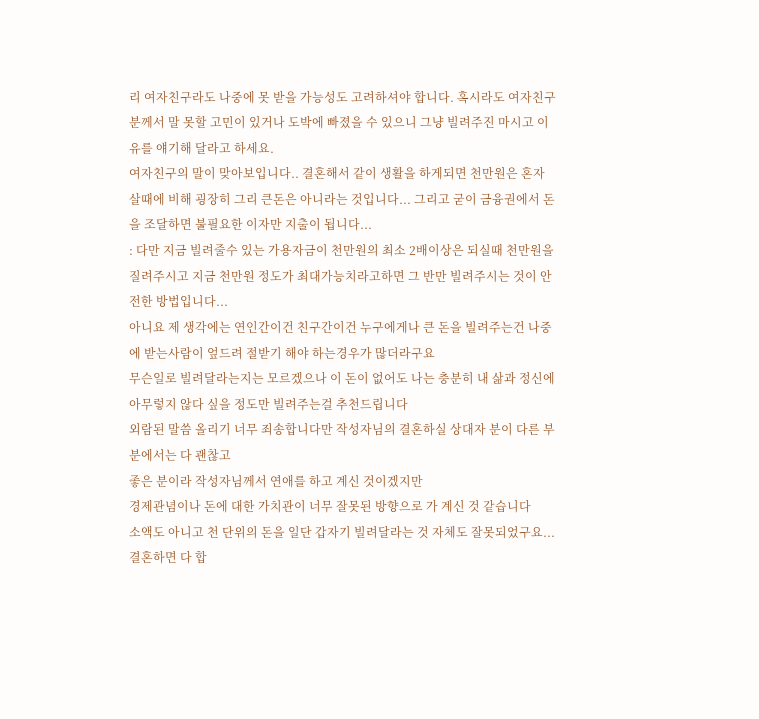리 여자친구라도 나중에 못 받을 가능성도 고려하셔야 합니다. 혹시라도 여자친구분께서 말 못할 고민이 있거나 도박에 빠졌을 수 있으니 그냥 빌려주진 마시고 이유를 얘기해 달라고 하세요.
여자친구의 말이 맞아보입니다.. 결혼해서 같이 생활을 하게되면 천만원은 혼자 살때에 비해 굉장히 그리 큰돈은 아니라는 것입니다... 그리고 굳이 금융권에서 돈을 조달하면 불필요한 이자만 지출이 됩니다...
: 다만 지금 빌려줄수 있는 가용자금이 천만원의 최소 2배이상은 되실때 천만원을 질려주시고 지금 천만원 정도가 최대가능치라고하면 그 반만 빌려주시는 것이 안전한 방법입니다...
아니요 제 생각에는 연인간이건 친구간이건 누구에게나 큰 돈을 빌려주는건 나중에 받는사람이 엎드려 절받기 해야 하는경우가 많더라구요
무슨일로 빌려달라는지는 모르겠으나 이 돈이 없어도 나는 충분히 내 삶과 정신에 아무렇지 않다 싶을 정도만 빌려주는걸 추천드립니다
외람된 말씀 올리기 너무 죄송합니다만 작성자님의 결혼하실 상대자 분이 다른 부분에서는 다 괜찮고
좋은 분이라 작성자님께서 연애를 하고 계신 것이겠지만
경제관념이나 돈에 대한 가치관이 너무 잘못된 방향으로 가 계신 것 같습니다
소액도 아니고 천 단위의 돈을 일단 갑자기 빌려달라는 것 자체도 잘못되었구요...
결혼하면 다 합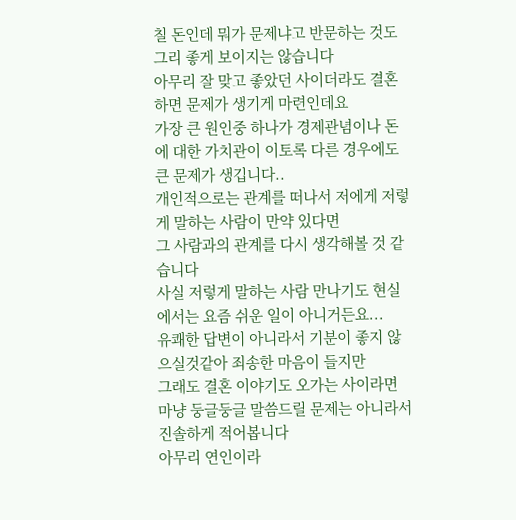칠 돈인데 뭐가 문제냐고 반문하는 것도 그리 좋게 보이지는 않습니다
아무리 잘 맞고 좋았던 사이더라도 결혼하면 문제가 생기게 마련인데요
가장 큰 원인중 하나가 경제관념이나 돈에 대한 가치관이 이토록 다른 경우에도 큰 문제가 생깁니다..
개인적으로는 관계를 떠나서 저에게 저렇게 말하는 사람이 만약 있다면
그 사람과의 관계를 다시 생각해볼 것 같습니다
사실 저렇게 말하는 사람 만나기도 현실에서는 요즘 쉬운 일이 아니거든요...
유쾌한 답변이 아니라서 기분이 좋지 않으실것같아 죄송한 마음이 들지만
그래도 결혼 이야기도 오가는 사이라면 마냥 둥글둥글 말씀드릴 문제는 아니라서 진솔하게 적어봅니다
아무리 연인이라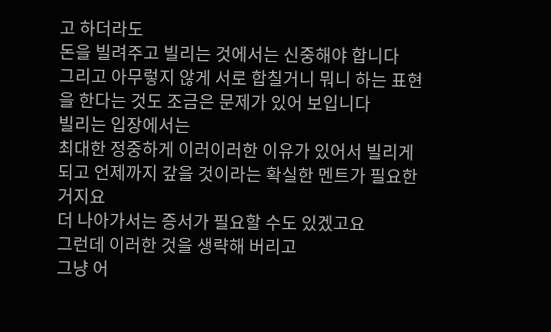고 하더라도
돈을 빌려주고 빌리는 것에서는 신중해야 합니다
그리고 아무렇지 않게 서로 합칠거니 뭐니 하는 표현을 한다는 것도 조금은 문제가 있어 보입니다
빌리는 입장에서는
최대한 정중하게 이러이러한 이유가 있어서 빌리게 되고 언제까지 갚을 것이라는 확실한 멘트가 필요한 거지요
더 나아가서는 증서가 필요할 수도 있겠고요
그런데 이러한 것을 생략해 버리고
그냥 어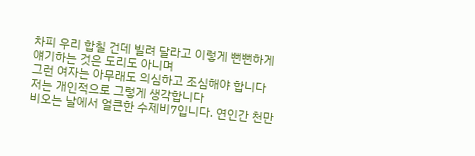차피 우리 합칠 건데 빌려 달라고 이렇게 뻔뻔하게 얘기하는 것은 도리도 아니며
그런 여자는 아무래도 의심하고 조심해야 합니다
저는 개인적으로 그렇게 생각합니다
비오는 날에서 얼큰한 수제비7입니다. 연인간 천만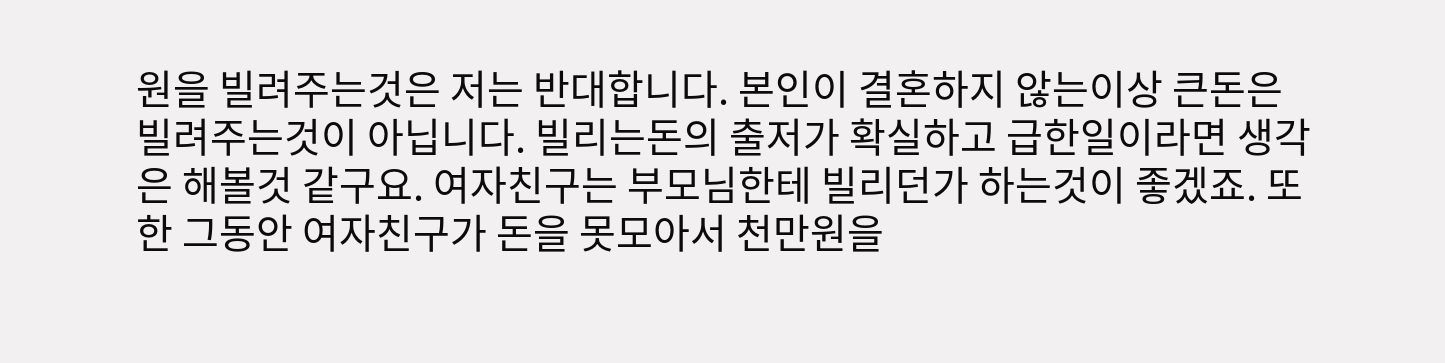원을 빌려주는것은 저는 반대합니다. 본인이 결혼하지 않는이상 큰돈은 빌려주는것이 아닙니다. 빌리는돈의 출저가 확실하고 급한일이라면 생각은 해볼것 같구요. 여자친구는 부모님한테 빌리던가 하는것이 좋겠죠. 또한 그동안 여자친구가 돈을 못모아서 천만원을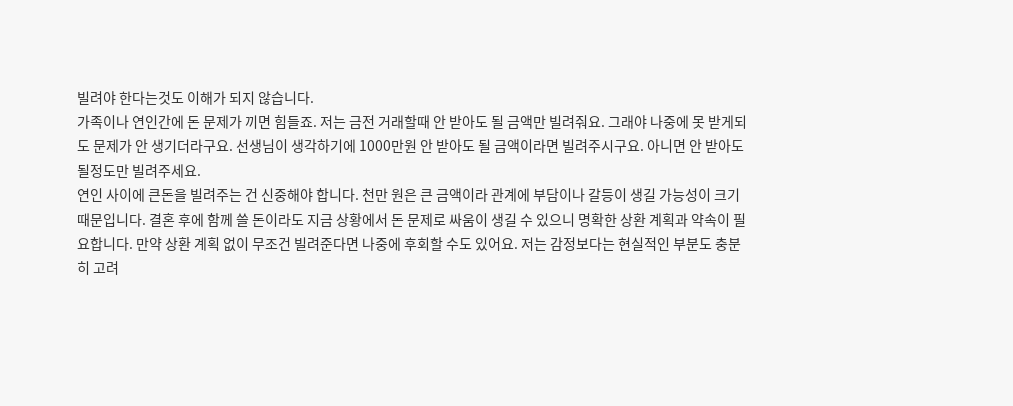빌려야 한다는것도 이해가 되지 않습니다.
가족이나 연인간에 돈 문제가 끼면 힘들죠. 저는 금전 거래할때 안 받아도 될 금액만 빌려줘요. 그래야 나중에 못 받게되도 문제가 안 생기더라구요. 선생님이 생각하기에 1000만원 안 받아도 될 금액이라면 빌려주시구요. 아니면 안 받아도 될정도만 빌려주세요.
연인 사이에 큰돈을 빌려주는 건 신중해야 합니다. 천만 원은 큰 금액이라 관계에 부담이나 갈등이 생길 가능성이 크기 때문입니다. 결혼 후에 함께 쓸 돈이라도 지금 상황에서 돈 문제로 싸움이 생길 수 있으니 명확한 상환 계획과 약속이 필요합니다. 만약 상환 계획 없이 무조건 빌려준다면 나중에 후회할 수도 있어요. 저는 감정보다는 현실적인 부분도 충분히 고려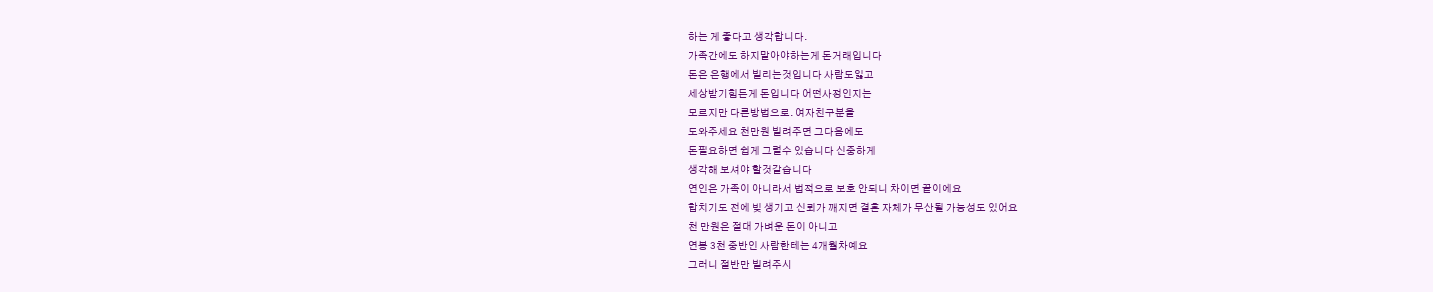하는 게 좋다고 생각합니다.
가족간에도 하지말아야하는게 돈거래입니다
돈은 은행에서 빌리는것입니다 사람도잃고
세상받기힘든게 돈입니다 어떤사정인지는
모르지만 다른방법으로. 여자친구분을
도와주세요 천만원 빌려주면 그다음에도
돈필요하면 쉽게 그럴수 있습니다 신중하게
생각해 보셔야 할것같습니다
연인은 가족이 아니라서 법적으로 보호 안되니 차이면 끝이에요
합치기도 전에 빚 생기고 신뢰가 깨지면 결혼 자체가 무산될 가능성도 있어요
천 만원은 절대 가벼운 돈이 아니고
연봉 3천 중반인 사람한테는 4개월차예요
그러니 절반만 빌려주시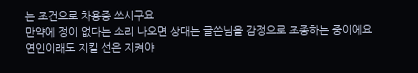는 조건으로 차용증 쓰시구요
만약에 정이 없다는 소리 나오면 상대는 글쓴님을 감정으로 조종하는 중이에요
연인이래도 지킬 선은 지켜야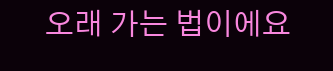오래 가는 법이에요